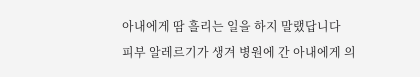아내에게 땀 흘리는 일을 하지 말랬답니다
피부 알레르기가 생겨 병원에 간 아내에게 의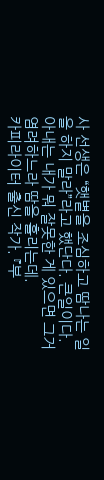사 선생은 “햇볕을 조심하고 땀나는 일을 하지 말라”라고 했단다. 큰일이다. 아내는 내가 뭐 잘못한 게 있으면 그거 염려하느라 땀을 흘리는데.
카피라이터 출신 작가. 『부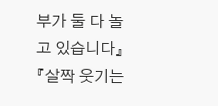부가 둘 다 놀고 있습니다』『살짝 웃기는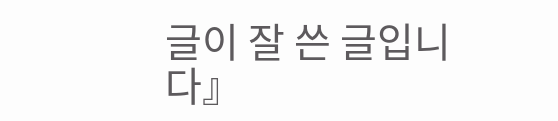글이 잘 쓴 글입니다』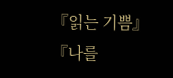『읽는 기쁨』『나를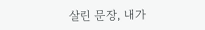살린 문장, 내가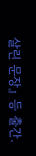살린 문장』 등 출간.